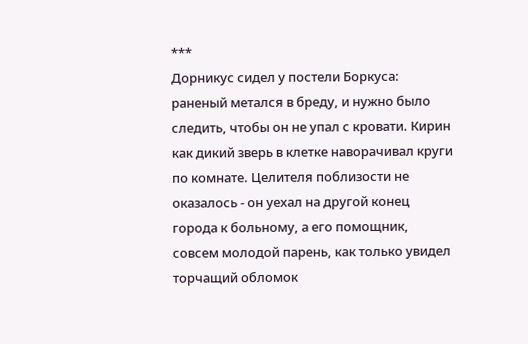***
Дорникус сидел у постели Боркуса: раненый метался в бреду, и нужно было следить, чтобы он не упал с кровати. Кирин как дикий зверь в клетке наворачивал круги по комнате. Целителя поблизости не оказалось - он уехал на другой конец города к больному, а его помощник, совсем молодой парень, как только увидел торчащий обломок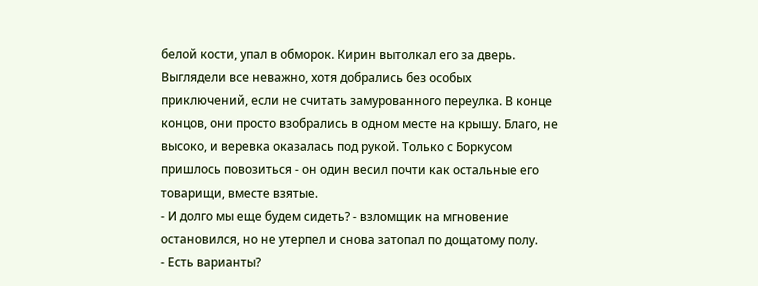белой кости, упал в обморок. Кирин вытолкал его за дверь.
Выглядели все неважно, хотя добрались без особых приключений, если не считать замурованного переулка. В конце концов, они просто взобрались в одном месте на крышу. Благо, не высоко, и веревка оказалась под рукой. Только с Боркусом пришлось повозиться - он один весил почти как остальные его товарищи, вместе взятые.
- И долго мы еще будем сидеть? - взломщик на мгновение остановился, но не утерпел и снова затопал по дощатому полу.
- Есть варианты?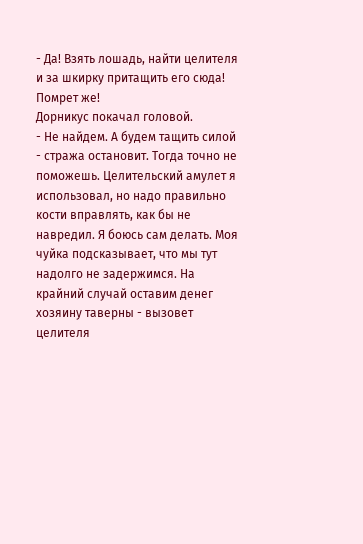- Да! Взять лошадь, найти целителя и за шкирку притащить его сюда! Помрет же!
Дорникус покачал головой.
- Не найдем. А будем тащить силой - стража остановит. Тогда точно не поможешь. Целительский амулет я использовал, но надо правильно кости вправлять, как бы не навредил. Я боюсь сам делать. Моя чуйка подсказывает, что мы тут надолго не задержимся. На крайний случай оставим денег хозяину таверны - вызовет целителя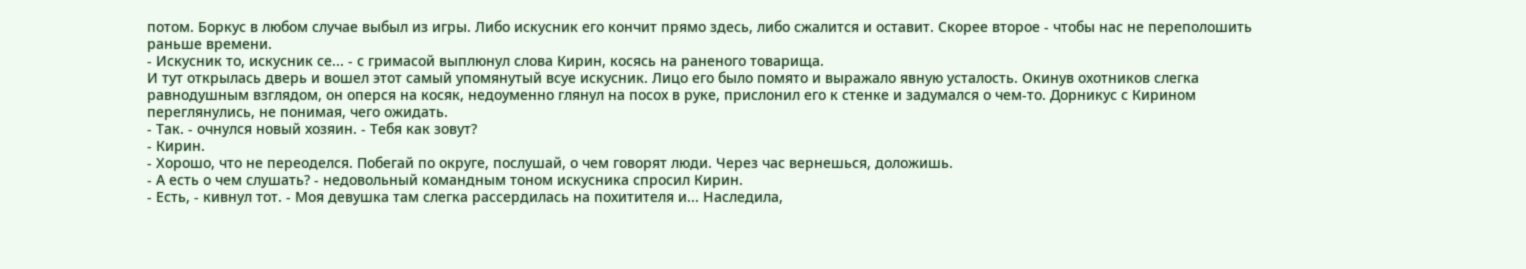потом. Боркус в любом случае выбыл из игры. Либо искусник его кончит прямо здесь, либо сжалится и оставит. Скорее второе - чтобы нас не переполошить раньше времени.
- Искусник то, искусник се... - с гримасой выплюнул слова Кирин, косясь на раненого товарища.
И тут открылась дверь и вошел этот самый упомянутый всуе искусник. Лицо его было помято и выражало явную усталость. Окинув охотников слегка равнодушным взглядом, он оперся на косяк, недоуменно глянул на посох в руке, прислонил его к стенке и задумался о чем-то. Дорникус с Кирином переглянулись, не понимая, чего ожидать.
- Так. - очнулся новый хозяин. - Тебя как зовут?
- Кирин.
- Хорошо, что не переоделся. Побегай по округе, послушай, о чем говорят люди. Через час вернешься, доложишь.
- А есть о чем слушать? - недовольный командным тоном искусника спросил Кирин.
- Есть, - кивнул тот. - Моя девушка там слегка рассердилась на похитителя и... Наследила,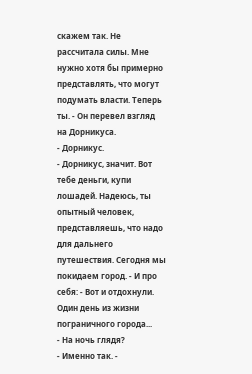скажем так. Не рассчитала силы. Мне нужно хотя бы примерно представлять, что могут подумать власти. Теперь ты. - Он перевел взгляд на Дорникуса.
- Дорникус.
- Дорникус, значит. Вот тебе деньги, купи лошадей. Надеюсь, ты опытный человек, представляешь, что надо для дальнего путешествия. Сегодня мы покидаем город. - И про себя: - Вот и отдохнули. Один день из жизни пограничного города...
- На ночь глядя?
- Именно так. -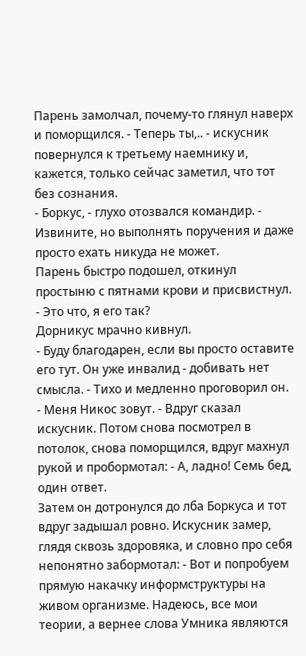Парень замолчал, почему-то глянул наверх и поморщился. - Теперь ты,.. - искусник повернулся к третьему наемнику и, кажется, только сейчас заметил, что тот без сознания.
- Боркус, - глухо отозвался командир. - Извините, но выполнять поручения и даже просто ехать никуда не может.
Парень быстро подошел, откинул простыню с пятнами крови и присвистнул.
- Это что, я его так?
Дорникус мрачно кивнул.
- Буду благодарен, если вы просто оставите его тут. Он уже инвалид - добивать нет смысла. - Тихо и медленно проговорил он.
- Меня Никос зовут. - Вдруг сказал искусник. Потом снова посмотрел в потолок, снова поморщился, вдруг махнул рукой и пробормотал: - А, ладно! Семь бед, один ответ.
Затем он дотронулся до лба Боркуса и тот вдруг задышал ровно. Искусник замер, глядя сквозь здоровяка, и словно про себя непонятно забормотал: - Вот и попробуем прямую накачку информструктуры на живом организме. Надеюсь, все мои теории, а вернее слова Умника являются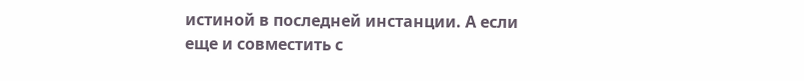истиной в последней инстанции. А если еще и совместить с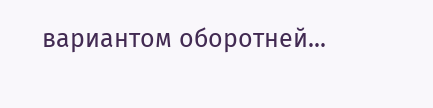вариантом оборотней...